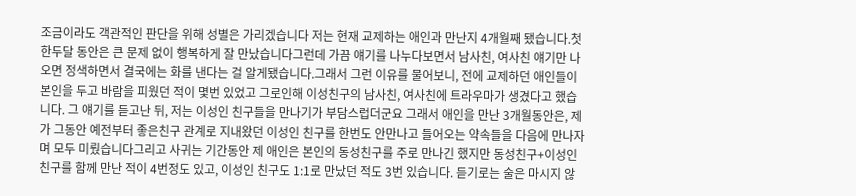조금이라도 객관적인 판단을 위해 성별은 가리겠습니다 저는 현재 교제하는 애인과 만난지 4개월째 됐습니다.첫 한두달 동안은 큰 문제 없이 행복하게 잘 만났습니다그런데 가끔 얘기를 나누다보면서 남사친, 여사친 얘기만 나오면 정색하면서 결국에는 화를 낸다는 걸 알게됐습니다.그래서 그런 이유를 물어보니, 전에 교제하던 애인들이 본인을 두고 바람을 피웠던 적이 몇번 있었고 그로인해 이성친구의 남사친, 여사친에 트라우마가 생겼다고 했습니다. 그 얘기를 듣고난 뒤, 저는 이성인 친구들을 만나기가 부담스럽더군요 그래서 애인을 만난 3개월동안은, 제가 그동안 예전부터 좋은친구 관계로 지내왔던 이성인 친구를 한번도 안만나고 들어오는 약속들을 다음에 만나자며 모두 미뤘습니다그리고 사귀는 기간동안 제 애인은 본인의 동성친구를 주로 만나긴 했지만 동성친구+이성인 친구를 함께 만난 적이 4번정도 있고, 이성인 친구도 1:1로 만났던 적도 3번 있습니다. 듣기로는 술은 마시지 않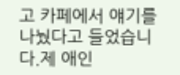고 카페에서 얘기를 나눴다고 들었습니다.제 애인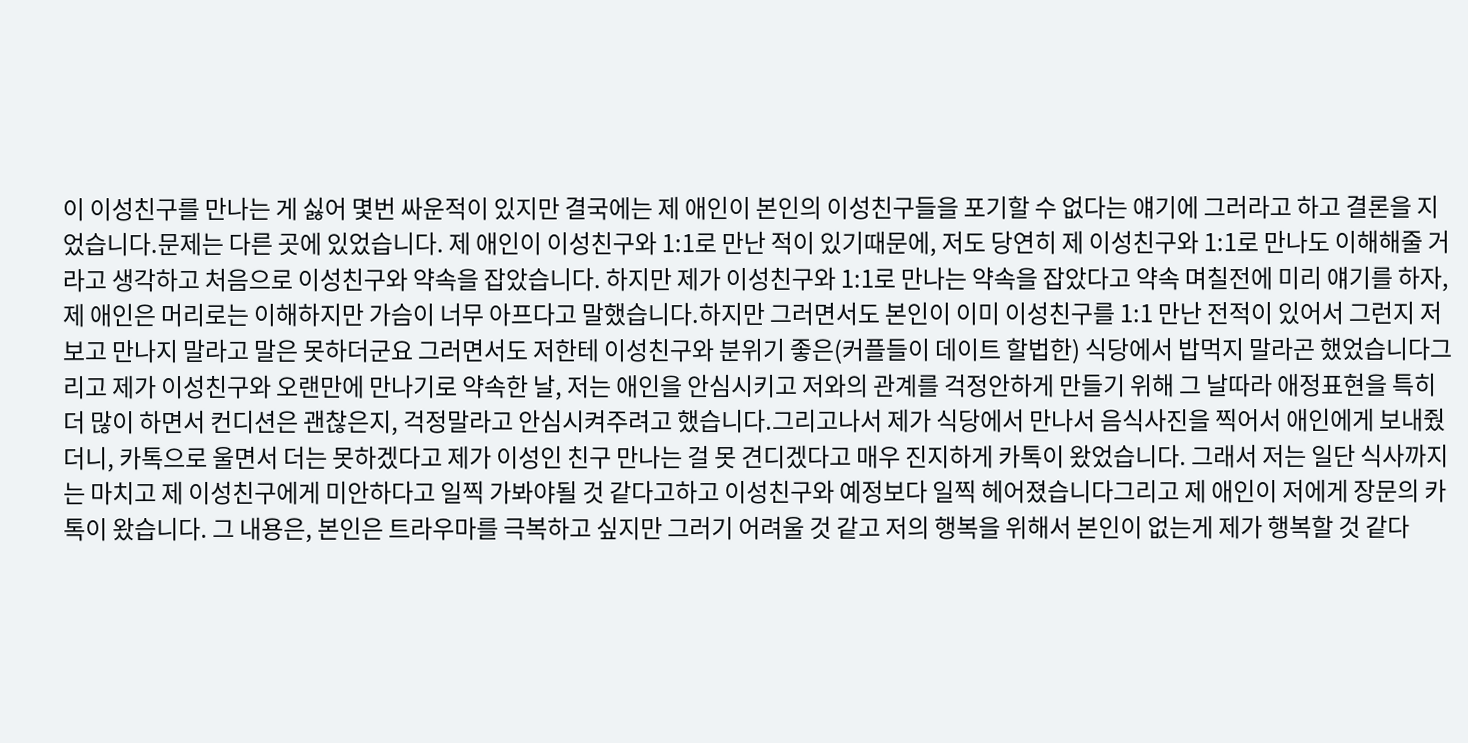이 이성친구를 만나는 게 싫어 몇번 싸운적이 있지만 결국에는 제 애인이 본인의 이성친구들을 포기할 수 없다는 얘기에 그러라고 하고 결론을 지었습니다.문제는 다른 곳에 있었습니다. 제 애인이 이성친구와 1:1로 만난 적이 있기때문에, 저도 당연히 제 이성친구와 1:1로 만나도 이해해줄 거라고 생각하고 처음으로 이성친구와 약속을 잡았습니다. 하지만 제가 이성친구와 1:1로 만나는 약속을 잡았다고 약속 며칠전에 미리 얘기를 하자, 제 애인은 머리로는 이해하지만 가슴이 너무 아프다고 말했습니다.하지만 그러면서도 본인이 이미 이성친구를 1:1 만난 전적이 있어서 그런지 저보고 만나지 말라고 말은 못하더군요 그러면서도 저한테 이성친구와 분위기 좋은(커플들이 데이트 할법한) 식당에서 밥먹지 말라곤 했었습니다그리고 제가 이성친구와 오랜만에 만나기로 약속한 날, 저는 애인을 안심시키고 저와의 관계를 걱정안하게 만들기 위해 그 날따라 애정표현을 특히 더 많이 하면서 컨디션은 괜찮은지, 걱정말라고 안심시켜주려고 했습니다.그리고나서 제가 식당에서 만나서 음식사진을 찍어서 애인에게 보내줬더니, 카톡으로 울면서 더는 못하겠다고 제가 이성인 친구 만나는 걸 못 견디겠다고 매우 진지하게 카톡이 왔었습니다. 그래서 저는 일단 식사까지는 마치고 제 이성친구에게 미안하다고 일찍 가봐야될 것 같다고하고 이성친구와 예정보다 일찍 헤어졌습니다그리고 제 애인이 저에게 장문의 카톡이 왔습니다. 그 내용은, 본인은 트라우마를 극복하고 싶지만 그러기 어려울 것 같고 저의 행복을 위해서 본인이 없는게 제가 행복할 것 같다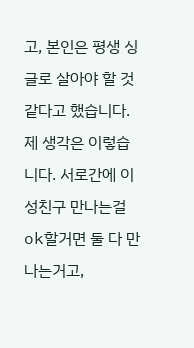고, 본인은 평생 싱글로 살아야 할 것 같다고 했습니다. 제 생각은 이렇습니다. 서로간에 이성친구 만나는걸 ok할거면 둘 다 만나는거고,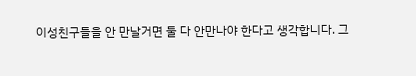이성친구들을 안 만날거면 둘 다 안만나야 한다고 생각합니다. 그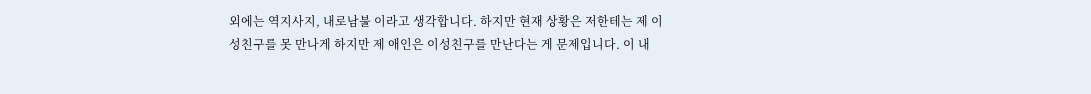외에는 역지사지, 내로남불 이라고 생각합니다. 하지만 현재 상황은 저한테는 제 이성친구를 못 만나게 하지만 제 애인은 이성친구를 만난다는 게 문제입니다. 이 내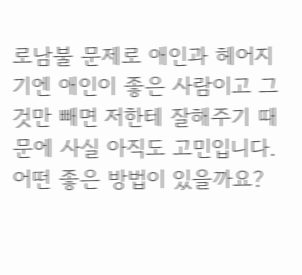로남불 문제로 애인과 헤어지기엔 애인이 좋은 사람이고 그것만 빼면 저한테 잘해주기 때문에 사실 아직도 고민입니다. 어떤 좋은 방법이 있을까요?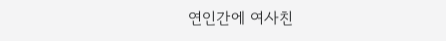연인간에 여사친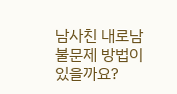남사친 내로남불문제 방법이 있을까요?